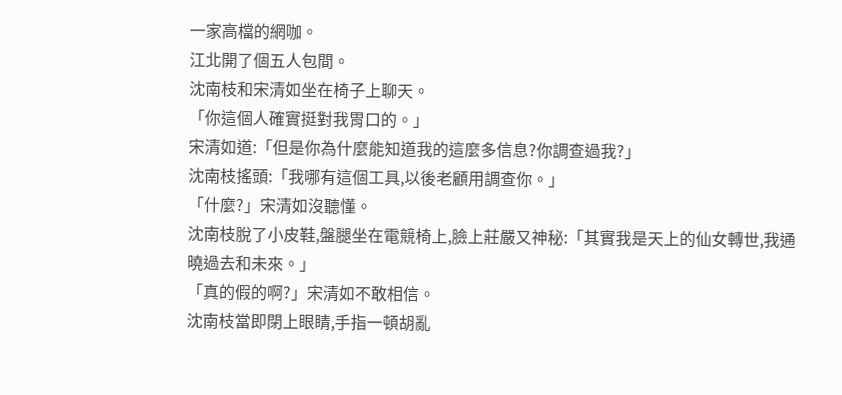一家高檔的網咖。
江北開了個五人包間。
沈南枝和宋清如坐在椅子上聊天。
「你這個人確實挺對我胃口的。」
宋清如道:「但是你為什麼能知道我的這麼多信息?你調查過我?」
沈南枝搖頭:「我哪有這個工具,以後老顧用調查你。」
「什麼?」宋清如沒聽懂。
沈南枝脫了小皮鞋,盤腿坐在電競椅上,臉上莊嚴又神秘:「其實我是天上的仙女轉世,我通曉過去和未來。」
「真的假的啊?」宋清如不敢相信。
沈南枝當即閉上眼睛,手指一頓胡亂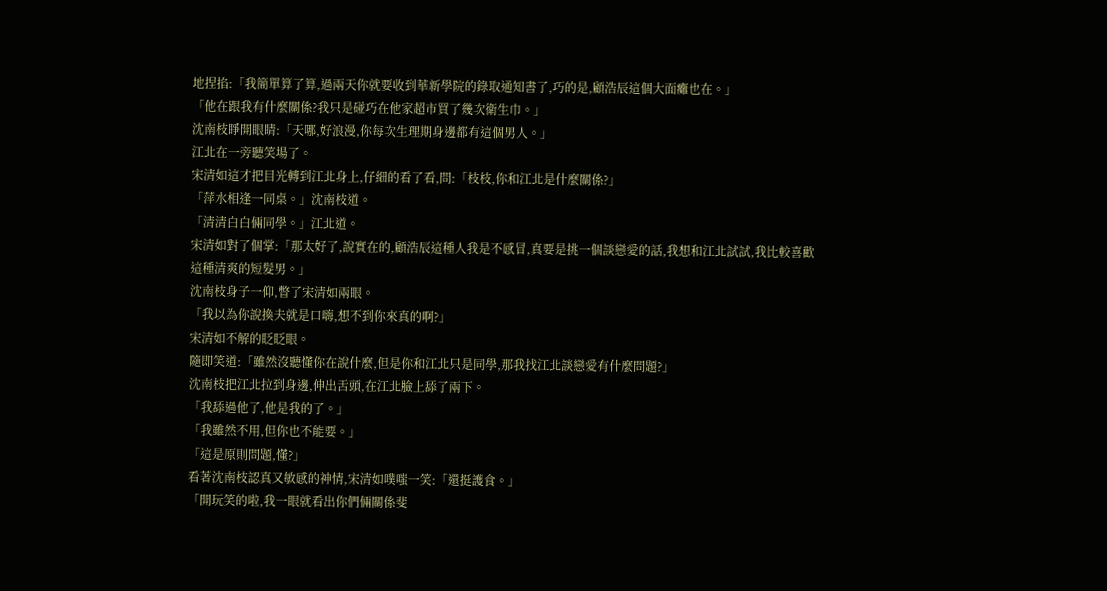地捏掐:「我簡單算了算,過兩天你就要收到華新學院的錄取通知書了,巧的是,顧浩辰這個大面癱也在。」
「他在跟我有什麼關係?我只是碰巧在他家超市買了幾次衛生巾。」
沈南枝睜開眼睛:「天哪,好浪漫,你每次生理期身邊都有這個男人。」
江北在一旁聽笑場了。
宋清如這才把目光轉到江北身上,仔細的看了看,問:「枝枝,你和江北是什麼關係?」
「萍水相逢一同桌。」沈南枝道。
「清清白白倆同學。」江北道。
宋清如對了個掌:「那太好了,說實在的,顧浩辰這種人我是不感冒,真要是挑一個談戀愛的話,我想和江北試試,我比較喜歡這種清爽的短髮男。」
沈南枝身子一仰,瞥了宋清如兩眼。
「我以為你說換夫就是口嗨,想不到你來真的啊?」
宋清如不解的眨眨眼。
隨即笑道:「雖然沒聽懂你在說什麼,但是你和江北只是同學,那我找江北談戀愛有什麼問題?」
沈南枝把江北拉到身邊,伸出舌頭,在江北臉上舔了兩下。
「我舔過他了,他是我的了。」
「我雖然不用,但你也不能要。」
「這是原則問題,懂?」
看著沈南枝認真又敏感的神情,宋清如噗嗤一笑:「還挺護食。」
「開玩笑的啦,我一眼就看出你們倆關係斐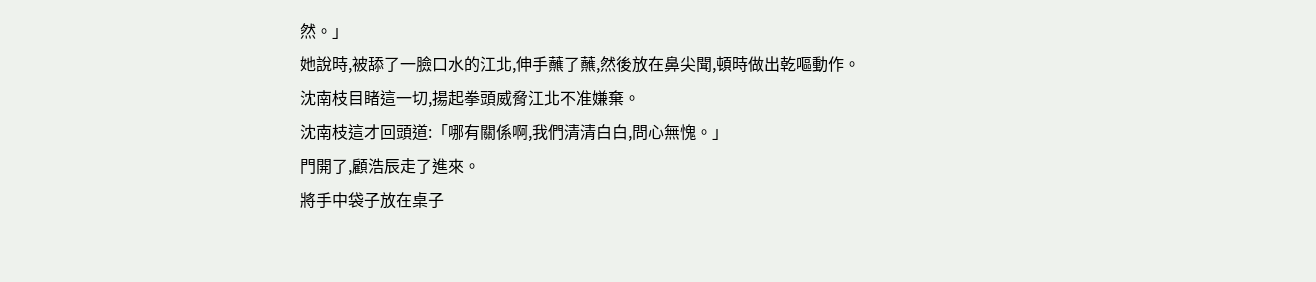然。」
她說時,被舔了一臉口水的江北,伸手蘸了蘸,然後放在鼻尖聞,頓時做出乾嘔動作。
沈南枝目睹這一切,揚起拳頭威脅江北不准嫌棄。
沈南枝這才回頭道:「哪有關係啊,我們清清白白,問心無愧。」
門開了,顧浩辰走了進來。
將手中袋子放在桌子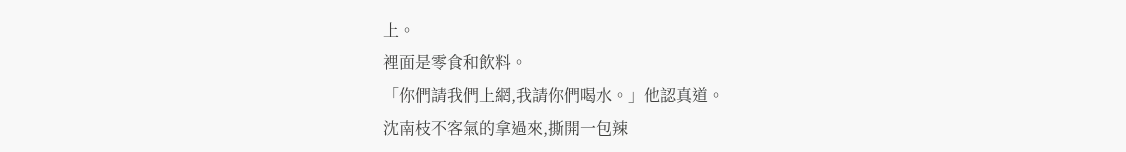上。
裡面是零食和飲料。
「你們請我們上網,我請你們喝水。」他認真道。
沈南枝不客氣的拿過來,撕開一包辣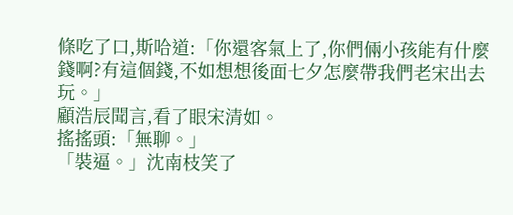條吃了口,斯哈道:「你還客氣上了,你們倆小孩能有什麼錢啊?有這個錢,不如想想後面七夕怎麼帶我們老宋出去玩。」
顧浩辰聞言,看了眼宋清如。
搖搖頭:「無聊。」
「裝逼。」沈南枝笑了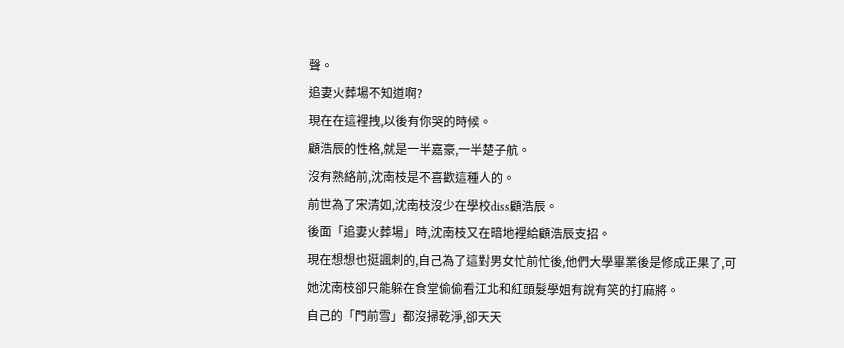聲。
追妻火葬場不知道啊?
現在在這裡拽,以後有你哭的時候。
顧浩辰的性格,就是一半嘉豪,一半楚子航。
沒有熟絡前,沈南枝是不喜歡這種人的。
前世為了宋清如,沈南枝沒少在學校diss顧浩辰。
後面「追妻火葬場」時,沈南枝又在暗地裡給顧浩辰支招。
現在想想也挺諷刺的,自己為了這對男女忙前忙後,他們大學畢業後是修成正果了,可她沈南枝卻只能躲在食堂偷偷看江北和紅頭髮學姐有說有笑的打麻將。
自己的「門前雪」都沒掃乾淨,卻天天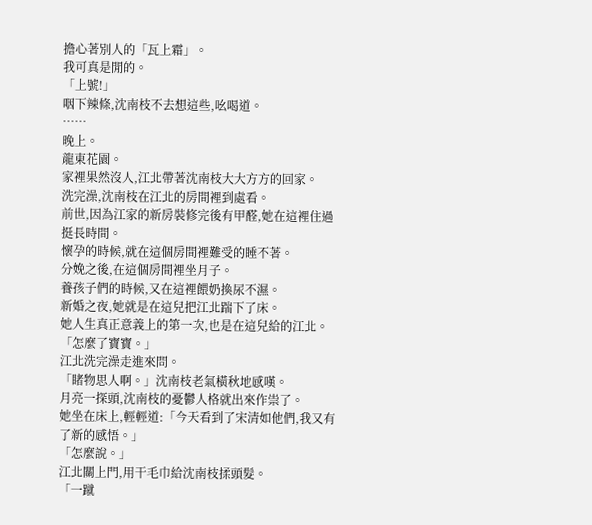擔心著別人的「瓦上霜」。
我可真是閒的。
「上號!」
咽下辣條,沈南枝不去想這些,吆喝道。
……
晚上。
龍東花園。
家裡果然沒人,江北帶著沈南枝大大方方的回家。
洗完澡,沈南枝在江北的房間裡到處看。
前世,因為江家的新房裝修完後有甲醛,她在這裡住過挺長時間。
懷孕的時候,就在這個房間裡難受的睡不著。
分娩之後,在這個房間裡坐月子。
養孩子們的時候,又在這裡餵奶換尿不濕。
新婚之夜,她就是在這兒把江北踹下了床。
她人生真正意義上的第一次,也是在這兒給的江北。
「怎麼了寶寶。」
江北洗完澡走進來問。
「睹物思人啊。」沈南枝老氣橫秋地感嘆。
月亮一探頭,沈南枝的憂鬱人格就出來作祟了。
她坐在床上,輕輕道:「今天看到了宋清如他們,我又有了新的感悟。」
「怎麼說。」
江北關上門,用干毛巾給沈南枝揉頭髮。
「一蹴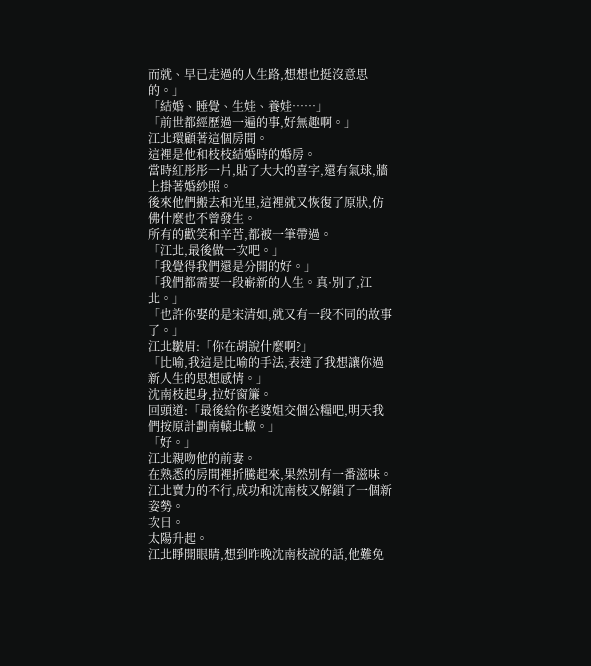而就、早已走過的人生路,想想也挺沒意思的。」
「結婚、睡覺、生娃、養娃……」
「前世都經歷過一遍的事,好無趣啊。」
江北環顧著這個房間。
這裡是他和枝枝結婚時的婚房。
當時紅彤彤一片,貼了大大的喜字,還有氣球,牆上掛著婚紗照。
後來他們搬去和光里,這裡就又恢復了原狀,仿佛什麼也不曾發生。
所有的歡笑和辛苦,都被一筆帶過。
「江北,最後做一次吧。」
「我覺得我們還是分開的好。」
「我們都需要一段嶄新的人生。真·別了,江北。」
「也許你娶的是宋清如,就又有一段不同的故事了。」
江北皺眉:「你在胡說什麼啊?」
「比喻,我這是比喻的手法,表達了我想讓你過新人生的思想感情。」
沈南枝起身,拉好窗簾。
回頭道:「最後給你老婆姐交個公糧吧,明天我們按原計劃南轅北轍。」
「好。」
江北親吻他的前妻。
在熟悉的房間裡折騰起來,果然別有一番滋味。
江北賣力的不行,成功和沈南枝又解鎖了一個新姿勢。
次日。
太陽升起。
江北睜開眼睛,想到昨晚沈南枝說的話,他難免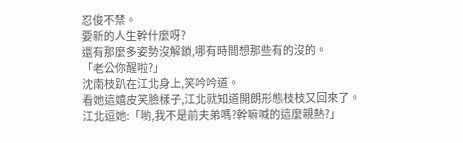忍俊不禁。
要新的人生幹什麼呀?
還有那麼多姿勢沒解鎖,哪有時間想那些有的沒的。
「老公你醒啦?」
沈南枝趴在江北身上,笑吟吟道。
看她這嬉皮笑臉樣子,江北就知道開朗形態枝枝又回來了。
江北逗她:「喲,我不是前夫弟嗎?幹嘛喊的這麼親熱?」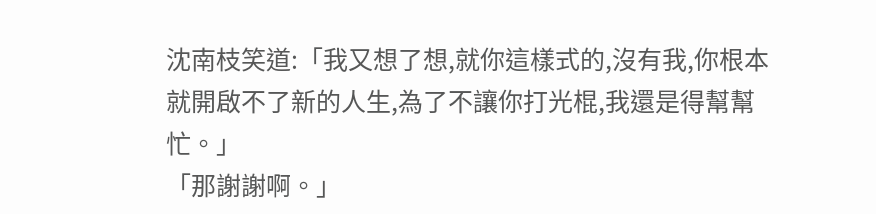沈南枝笑道:「我又想了想,就你這樣式的,沒有我,你根本就開啟不了新的人生,為了不讓你打光棍,我還是得幫幫忙。」
「那謝謝啊。」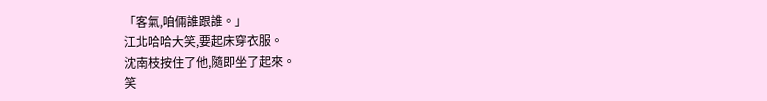「客氣,咱倆誰跟誰。」
江北哈哈大笑,要起床穿衣服。
沈南枝按住了他,隨即坐了起來。
笑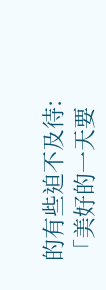的有些迫不及待:「美好的一天要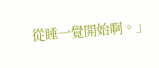從睡一覺開始啊。」